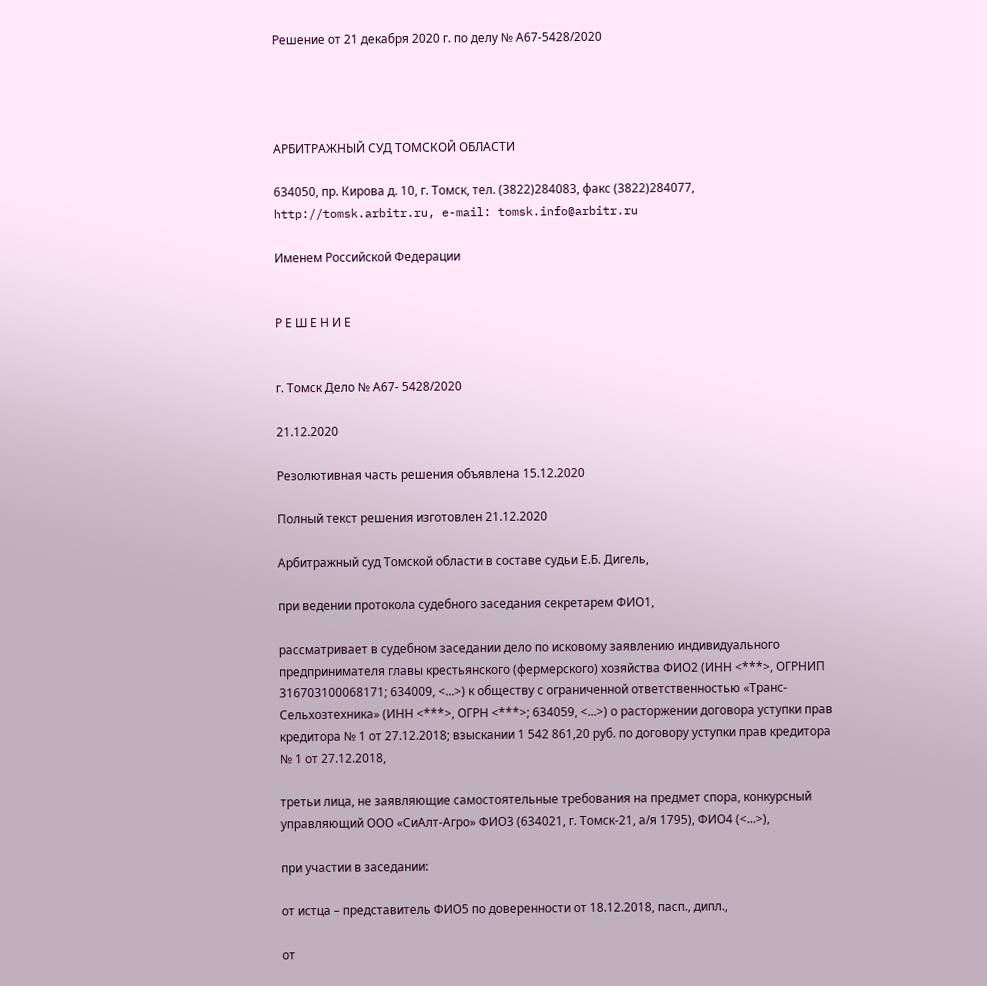Решение от 21 декабря 2020 г. по делу № А67-5428/2020




АРБИТРАЖНЫЙ СУД ТОМСКОЙ ОБЛАСТИ

634050, пр. Кирова д. 10, г. Томск, тел. (3822)284083, факс (3822)284077, http://tomsk.arbitr.ru, e-mail: tomsk.info@arbitr.ru

Именем Российской Федерации


Р Е Ш Е Н И Е


г. Томск Дело № А67- 5428/2020

21.12.2020

Резолютивная часть решения объявлена 15.12.2020

Полный текст решения изготовлен 21.12.2020

Арбитражный суд Томской области в составе судьи Е.Б. Дигель,

при ведении протокола судебного заседания секретарем ФИО1,

рассматривает в судебном заседании дело по исковому заявлению индивидуального предпринимателя главы крестьянского (фермерского) хозяйства ФИО2 (ИНН <***>, ОГРНИП 316703100068171; 634009, <...>) к обществу с ограниченной ответственностью «Транс-Сельхозтехника» (ИНН <***>, ОГРН <***>; 634059, <...>) о расторжении договора уступки прав кредитора № 1 от 27.12.2018; взыскании 1 542 861,20 руб. по договору уступки прав кредитора № 1 от 27.12.2018,

третьи лица, не заявляющие самостоятельные требования на предмет спора, конкурсный управляющий ООО «СиАлт-Агро» ФИО3 (634021, г. Томск-21, а/я 1795), ФИО4 (<...>),

при участии в заседании:

от истца – представитель ФИО5 по доверенности от 18.12.2018, пасп., дипл.,

от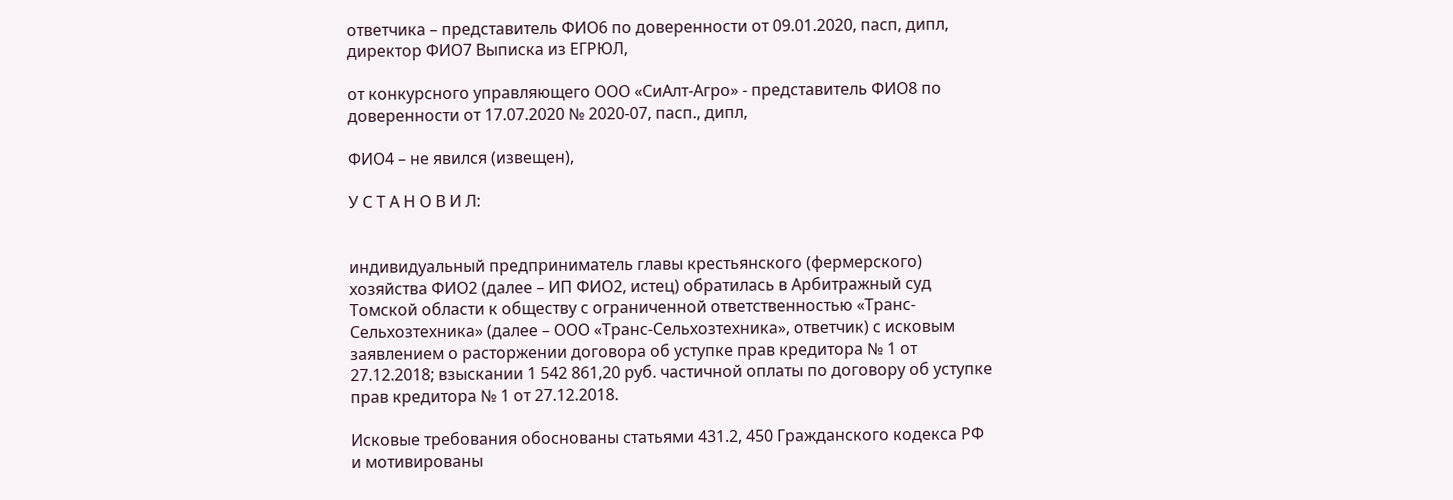ответчика – представитель ФИО6 по доверенности от 09.01.2020, пасп, дипл, директор ФИО7 Выписка из ЕГРЮЛ,

от конкурсного управляющего ООО «СиАлт-Агро» - представитель ФИО8 по доверенности от 17.07.2020 № 2020-07, пасп., дипл,

ФИО4 – не явился (извещен),

У С Т А Н О В И Л:


индивидуальный предприниматель главы крестьянского (фермерского) хозяйства ФИО2 (далее – ИП ФИО2, истец) обратилась в Арбитражный суд Томской области к обществу с ограниченной ответственностью «Транс-Сельхозтехника» (далее – ООО «Транс-Сельхозтехника», ответчик) с исковым заявлением о расторжении договора об уступке прав кредитора № 1 от 27.12.2018; взыскании 1 542 861,20 руб. частичной оплаты по договору об уступке прав кредитора № 1 от 27.12.2018.

Исковые требования обоснованы статьями 431.2, 450 Гражданского кодекса РФ и мотивированы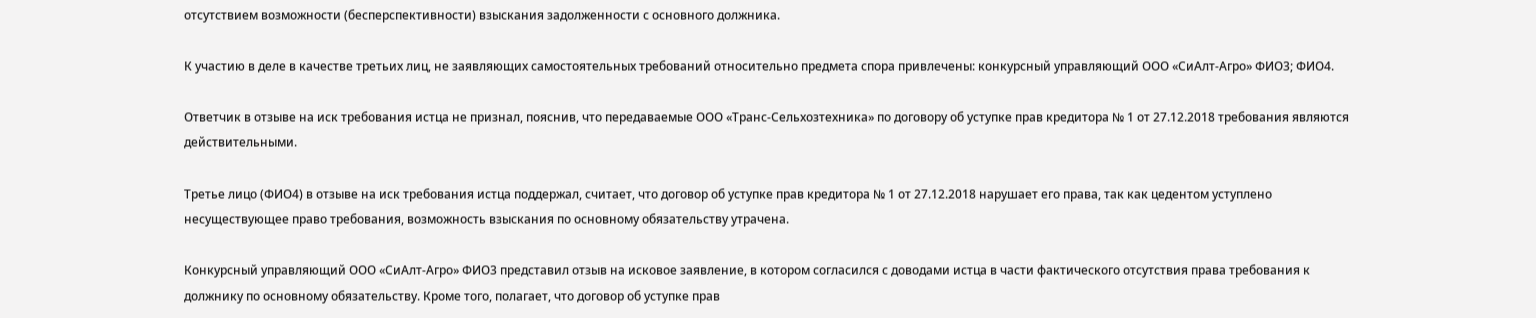отсутствием возможности (бесперспективности) взыскания задолженности с основного должника.

К участию в деле в качестве третьих лиц, не заявляющих самостоятельных требований относительно предмета спора привлечены: конкурсный управляющий ООО «СиАлт-Агро» ФИО3; ФИО4.

Ответчик в отзыве на иск требования истца не признал, пояснив, что передаваемые ООО «Транс-Сельхозтехника» по договору об уступке прав кредитора № 1 от 27.12.2018 требования являются действительными.

Третье лицо (ФИО4) в отзыве на иск требования истца поддержал, считает, что договор об уступке прав кредитора № 1 от 27.12.2018 нарушает его права, так как цедентом уступлено несуществующее право требования, возможность взыскания по основному обязательству утрачена.

Конкурсный управляющий ООО «СиАлт-Агро» ФИО3 представил отзыв на исковое заявление, в котором согласился с доводами истца в части фактического отсутствия права требования к должнику по основному обязательству. Кроме того, полагает, что договор об уступке прав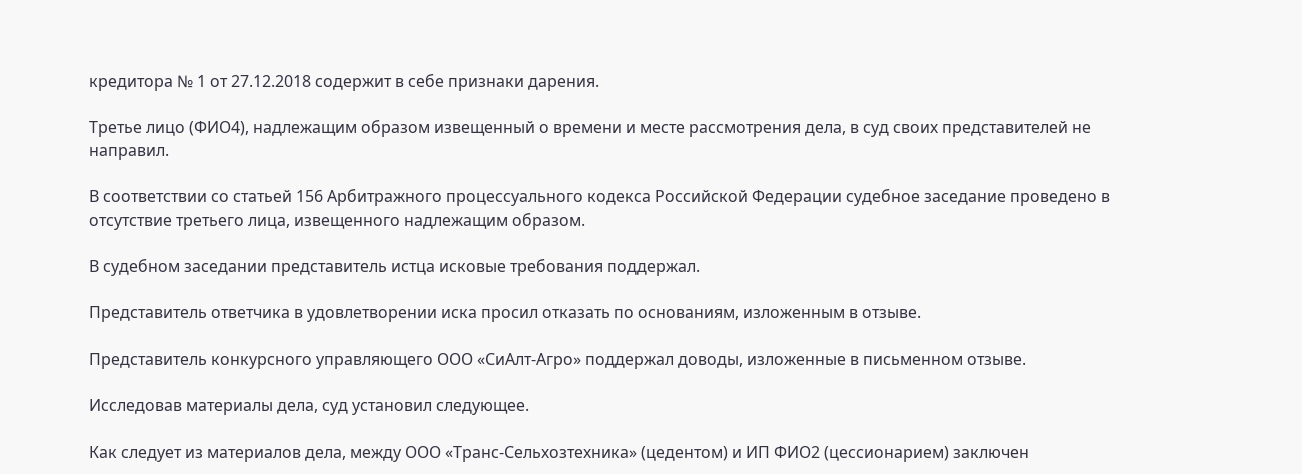кредитора № 1 от 27.12.2018 содержит в себе признаки дарения.

Третье лицо (ФИО4), надлежащим образом извещенный о времени и месте рассмотрения дела, в суд своих представителей не направил.

В соответствии со статьей 156 Арбитражного процессуального кодекса Российской Федерации судебное заседание проведено в отсутствие третьего лица, извещенного надлежащим образом.

В судебном заседании представитель истца исковые требования поддержал.

Представитель ответчика в удовлетворении иска просил отказать по основаниям, изложенным в отзыве.

Представитель конкурсного управляющего ООО «СиАлт-Агро» поддержал доводы, изложенные в письменном отзыве.

Исследовав материалы дела, суд установил следующее.

Как следует из материалов дела, между ООО «Транс-Сельхозтехника» (цедентом) и ИП ФИО2 (цессионарием) заключен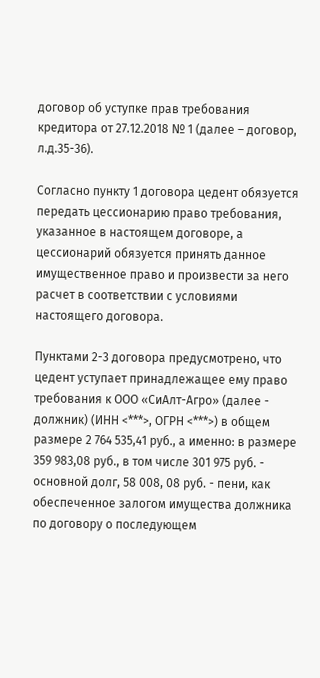договор об уступке прав требования кредитора от 27.12.2018 № 1 (далее – договор, л.д.35-36).

Согласно пункту 1 договора цедент обязуется передать цессионарию право требования, указанное в настоящем договоре, а цессионарий обязуется принять данное имущественное право и произвести за него расчет в соответствии с условиями настоящего договора.

Пунктами 2-3 договора предусмотрено, что цедент уступает принадлежащее ему право требования к ООО «СиАлт-Агро» (далее - должник) (ИНН <***>, ОГРН <***>) в общем размере 2 764 535,41 руб., а именно: в размере 359 983,08 руб., в том числе 301 975 руб. - основной долг, 58 008, 08 руб. - пени, как обеспеченное залогом имущества должника по договору о последующем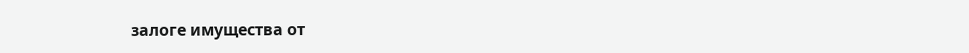залоге имущества от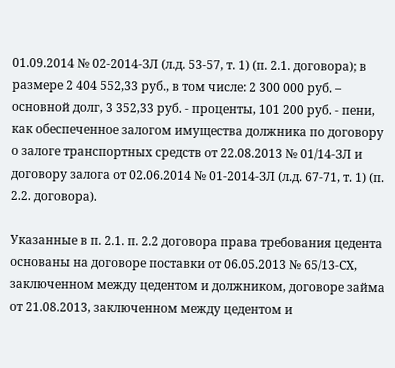01.09.2014 № 02-2014-ЗЛ (л.д. 53-57, т. 1) (п. 2.1. договора); в размере 2 404 552,33 руб., в том числе: 2 300 000 руб. – основной долг, 3 352,33 руб. - проценты, 101 200 руб. - пени, как обеспеченное залогом имущества должника по договору о залоге транспортных средств от 22.08.2013 № 01/14-ЗЛ и договору залога от 02.06.2014 № 01-2014-ЗЛ (л.д. 67-71, т. 1) (п. 2.2. договора).

Указанные в п. 2.1. п. 2.2 договора права требования цедента основаны на договоре поставки от 06.05.2013 № 65/13-СХ, заключенном между цедентом и должником, договоре займа от 21.08.2013, заключенном между цедентом и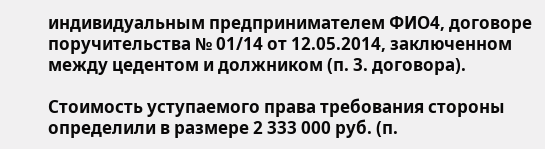индивидуальным предпринимателем ФИО4, договоре поручительства № 01/14 от 12.05.2014, заключенном между цедентом и должником (п. 3. договора).

Стоимость уступаемого права требования стороны определили в размере 2 333 000 руб. (п.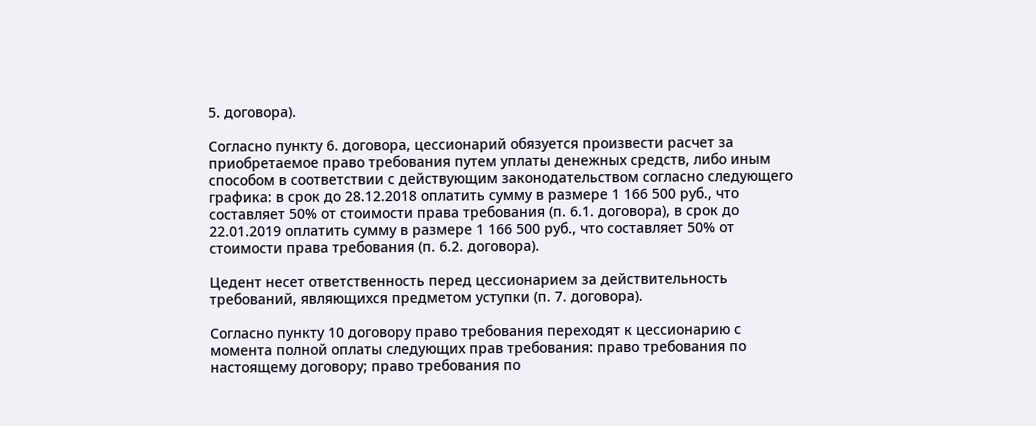5. договора).

Согласно пункту 6. договора, цессионарий обязуется произвести расчет за приобретаемое право требования путем уплаты денежных средств, либо иным способом в соответствии с действующим законодательством согласно следующего графика: в срок до 28.12.2018 оплатить сумму в размере 1 166 500 руб., что составляет 50% от стоимости права требования (п. 6.1. договора), в срок до 22.01.2019 оплатить сумму в размере 1 166 500 руб., что составляет 50% от стоимости права требования (п. 6.2. договора).

Цедент несет ответственность перед цессионарием за действительность требований, являющихся предметом уступки (п. 7. договора).

Согласно пункту 10 договору право требования переходят к цессионарию с момента полной оплаты следующих прав требования: право требования по настоящему договору; право требования по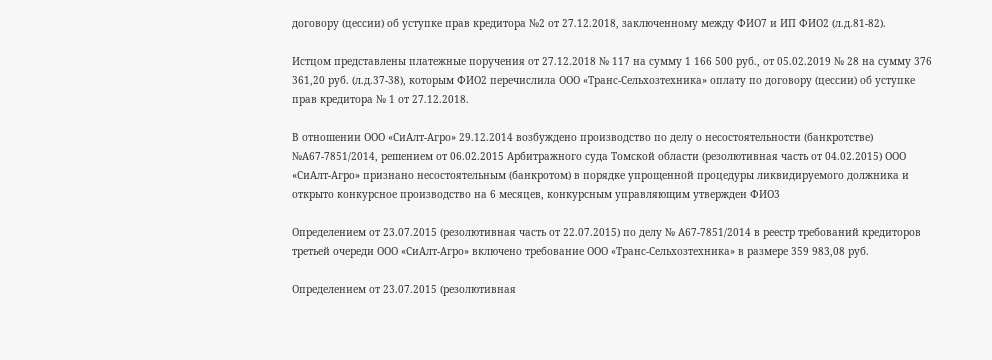договору (цессии) об уступке прав кредитора №2 от 27.12.2018, заключенному между ФИО7 и ИП ФИО2 (л.д.81-82).

Истцом представлены платежные поручения от 27.12.2018 № 117 на сумму 1 166 500 руб., от 05.02.2019 № 28 на сумму 376 361,20 руб. (л.д.37-38), которым ФИО2 перечислила ООО «Транс-Сельхозтехника» оплату по договору (цессии) об уступке прав кредитора № 1 от 27.12.2018.

В отношении ООО «СиАлт-Агро» 29.12.2014 возбуждено производство по делу о несостоятельности (банкротстве) №А67-7851/2014, решением от 06.02.2015 Арбитражного суда Томской области (резолютивная часть от 04.02.2015) ООО «СиАлт-Агро» признано несостоятельным (банкротом) в порядке упрощенной процедуры ликвидируемого должника и открыто конкурсное производство на 6 месяцев, конкурсным управляющим утвержден ФИО3

Определением от 23.07.2015 (резолютивная часть от 22.07.2015) по делу № А67-7851/2014 в реестр требований кредиторов третьей очереди ООО «СиАлт-Агро» включено требование ООО «Транс-Сельхозтехника» в размере 359 983,08 руб.

Определением от 23.07.2015 (резолютивная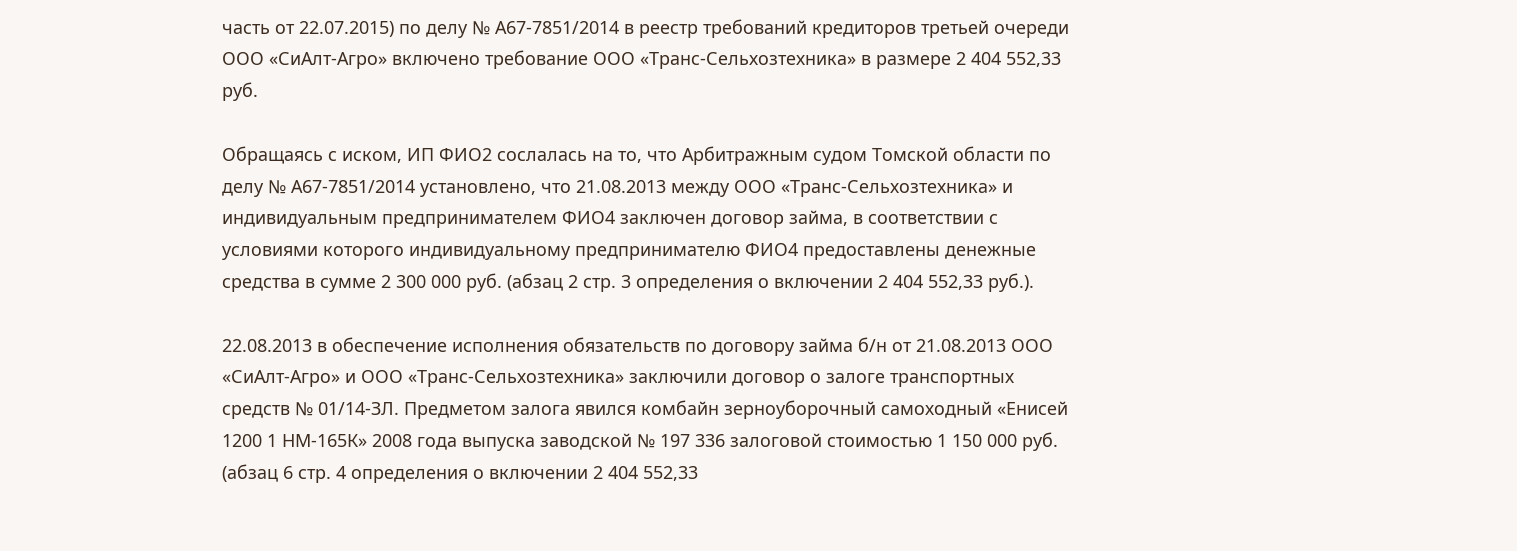часть от 22.07.2015) по делу № А67-7851/2014 в реестр требований кредиторов третьей очереди ООО «СиАлт-Агро» включено требование ООО «Транс-Сельхозтехника» в размере 2 404 552,33 руб.

Обращаясь с иском, ИП ФИО2 сослалась на то, что Арбитражным судом Томской области по делу № А67-7851/2014 установлено, что 21.08.2013 между ООО «Транс-Сельхозтехника» и индивидуальным предпринимателем ФИО4 заключен договор займа, в соответствии с условиями которого индивидуальному предпринимателю ФИО4 предоставлены денежные средства в сумме 2 300 000 руб. (абзац 2 стр. 3 определения о включении 2 404 552,33 руб.).

22.08.2013 в обеспечение исполнения обязательств по договору займа б/н от 21.08.2013 ООО «СиАлт-Агро» и ООО «Транс-Сельхозтехника» заключили договор о залоге транспортных средств № 01/14-ЗЛ. Предметом залога явился комбайн зерноуборочный самоходный «Енисей 1200 1 НМ-165К» 2008 года выпуска заводской № 197 336 залоговой стоимостью 1 150 000 руб. (абзац 6 стр. 4 определения о включении 2 404 552,33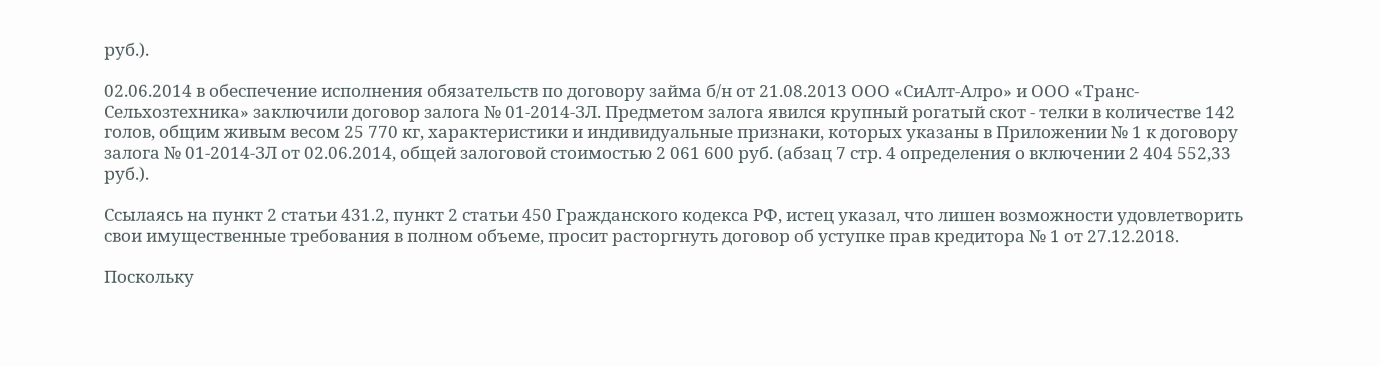руб.).

02.06.2014 в обеспечение исполнения обязательств по договору займа б/н от 21.08.2013 ООО «СиАлт-Алро» и ООО «Транс-Сельхозтехника» заключили договор залога № 01-2014-ЗЛ. Предметом залога явился крупный рогатый скот - телки в количестве 142 голов, общим живым весом 25 770 кг, характеристики и индивидуальные признаки, которых указаны в Приложении № 1 к договору залога № 01-2014-ЗЛ от 02.06.2014, общей залоговой стоимостью 2 061 600 руб. (абзац 7 стр. 4 определения о включении 2 404 552,33 руб.).

Ссылаясь на пункт 2 статьи 431.2, пункт 2 статьи 450 Гражданского кодекса РФ, истец указал, что лишен возможности удовлетворить свои имущественные требования в полном объеме, просит расторгнуть договор об уступке прав кредитора № 1 от 27.12.2018.

Поскольку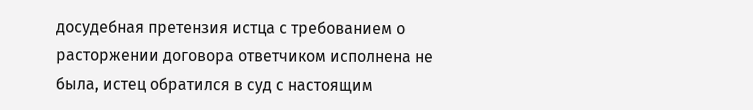досудебная претензия истца с требованием о расторжении договора ответчиком исполнена не была, истец обратился в суд с настоящим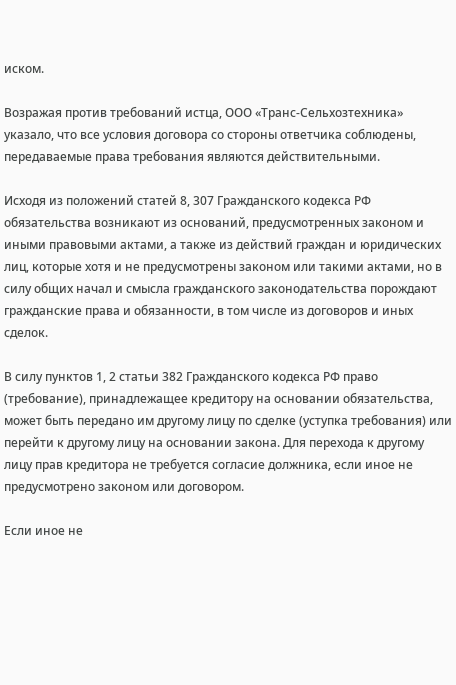иском.

Возражая против требований истца, ООО «Транс-Сельхозтехника» указало, что все условия договора со стороны ответчика соблюдены, передаваемые права требования являются действительными.

Исходя из положений статей 8, 307 Гражданского кодекса РФ обязательства возникают из оснований, предусмотренных законом и иными правовыми актами, а также из действий граждан и юридических лиц, которые хотя и не предусмотрены законом или такими актами, но в силу общих начал и смысла гражданского законодательства порождают гражданские права и обязанности, в том числе из договоров и иных сделок.

В силу пунктов 1, 2 статьи 382 Гражданского кодекса РФ право (требование), принадлежащее кредитору на основании обязательства, может быть передано им другому лицу по сделке (уступка требования) или перейти к другому лицу на основании закона. Для перехода к другому лицу прав кредитора не требуется согласие должника, если иное не предусмотрено законом или договором.

Если иное не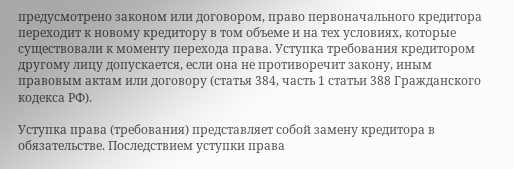предусмотрено законом или договором, право первоначального кредитора переходит к новому кредитору в том объеме и на тех условиях, которые существовали к моменту перехода права. Уступка требования кредитором другому лицу допускается, если она не противоречит закону, иным правовым актам или договору (статья 384, часть 1 статьи 388 Гражданского кодекса РФ).

Уступка права (требования) представляет собой замену кредитора в обязательстве. Последствием уступки права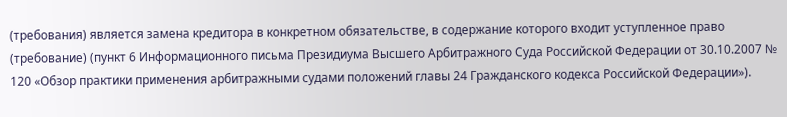(требования) является замена кредитора в конкретном обязательстве, в содержание которого входит уступленное право (требование) (пункт 6 Информационного письма Президиума Высшего Арбитражного Суда Российской Федерации от 30.10.2007 № 120 «Обзор практики применения арбитражными судами положений главы 24 Гражданского кодекса Российской Федерации»).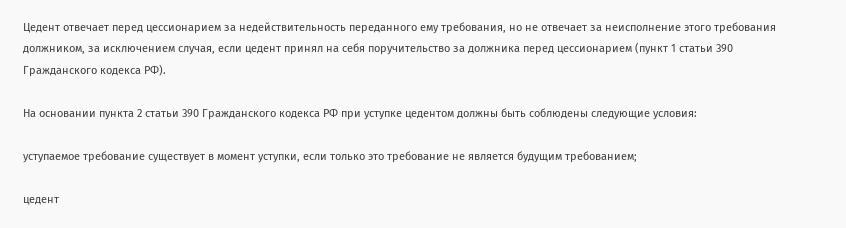Цедент отвечает перед цессионарием за недействительность переданного ему требования, но не отвечает за неисполнение этого требования должником, за исключением случая, если цедент принял на себя поручительство за должника перед цессионарием (пункт 1 статьи 390 Гражданского кодекса РФ).

На основании пункта 2 статьи 390 Гражданского кодекса РФ при уступке цедентом должны быть соблюдены следующие условия:

уступаемое требование существует в момент уступки, если только это требование не является будущим требованием;

цедент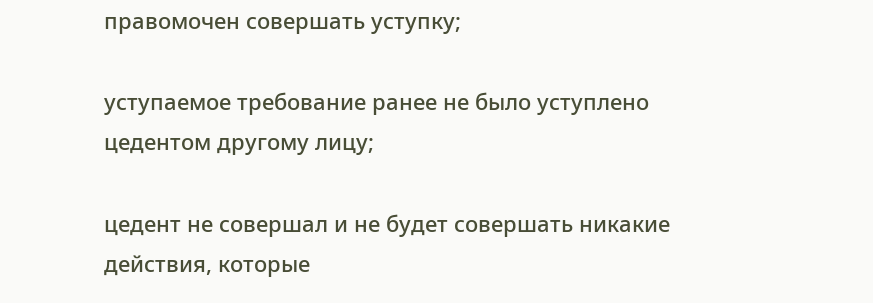правомочен совершать уступку;

уступаемое требование ранее не было уступлено цедентом другому лицу;

цедент не совершал и не будет совершать никакие действия, которые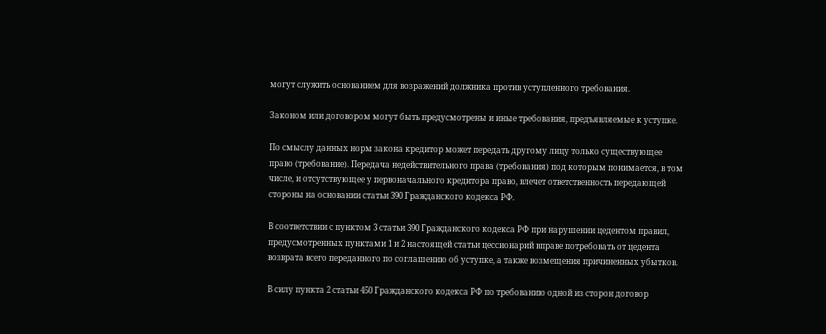могут служить основанием для возражений должника против уступленного требования.

Законом или договором могут быть предусмотрены и иные требования, предъявляемые к уступке.

По смыслу данных норм закона кредитор может передать другому лицу только существующее право (требование). Передача недействительного права (требования) под которым понимается, в том числе, и отсутствующее у первоначального кредитора право, влечет ответственность передающей стороны на основании статьи 390 Гражданского кодекса РФ.

В соответствии с пунктом 3 статьи 390 Гражданского кодекса РФ при нарушении цедентом правил, предусмотренных пунктами 1 и 2 настоящей статьи цессионарий вправе потребовать от цедента возврата всего переданного по соглашению об уступке, а также возмещения причиненных убытков.

В силу пункта 2 статьи 450 Гражданского кодекса РФ по требованию одной из сторон договор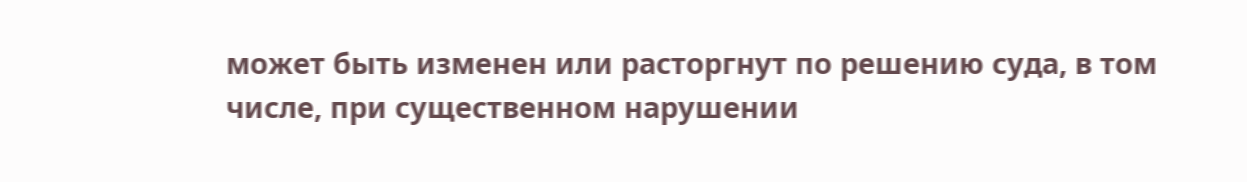может быть изменен или расторгнут по решению суда, в том числе, при существенном нарушении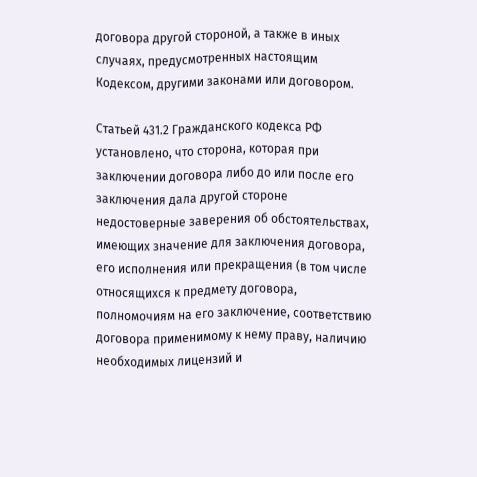договора другой стороной, а также в иных случаях, предусмотренных настоящим Кодексом, другими законами или договором.

Статьей 431.2 Гражданского кодекса РФ установлено, что сторона, которая при заключении договора либо до или после его заключения дала другой стороне недостоверные заверения об обстоятельствах, имеющих значение для заключения договора, его исполнения или прекращения (в том числе относящихся к предмету договора, полномочиям на его заключение, соответствию договора применимому к нему праву, наличию необходимых лицензий и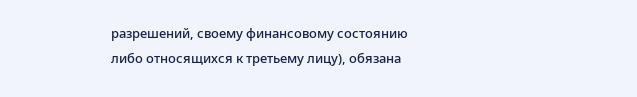разрешений, своему финансовому состоянию либо относящихся к третьему лицу), обязана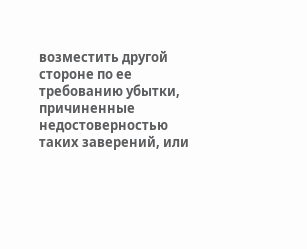возместить другой стороне по ее требованию убытки, причиненные недостоверностью таких заверений, или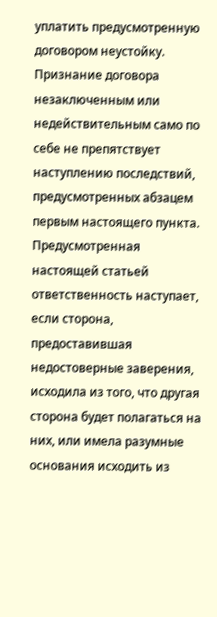уплатить предусмотренную договором неустойку. Признание договора незаключенным или недействительным само по себе не препятствует наступлению последствий, предусмотренных абзацем первым настоящего пункта. Предусмотренная настоящей статьей ответственность наступает, если сторона, предоставившая недостоверные заверения, исходила из того, что другая сторона будет полагаться на них, или имела разумные основания исходить из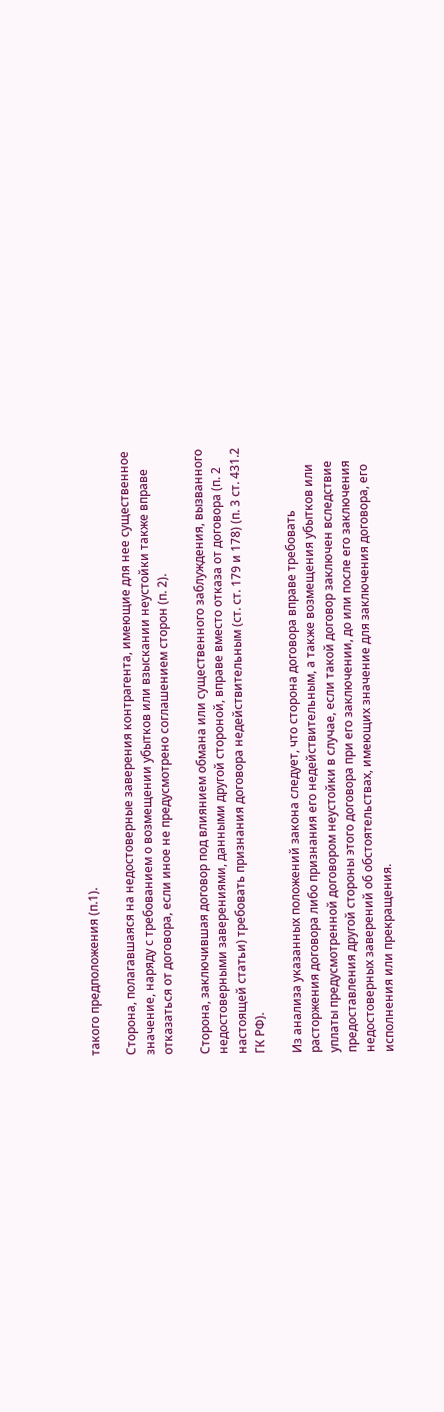такого предположения (п.1).

Сторона, полагавшаяся на недостоверные заверения контрагента, имеющие для нее существенное значение, наряду с требованием о возмещении убытков или взыскании неустойки также вправе отказаться от договора, если иное не предусмотрено соглашением сторон (п. 2).

Сторона, заключившая договор под влиянием обмана или существенного заблуждения, вызванного недостоверными заверениями, данными другой стороной, вправе вместо отказа от договора (п. 2 настоящей статьи) требовать признания договора недействительным (ст. ст. 179 и 178) (п. 3 ст. 431.2 ГК РФ).

Из анализа указанных положений закона следует, что сторона договора вправе требовать расторжения договора либо признания его недействительным, а также возмещения убытков или уплаты предусмотренной договором неустойки в случае, если такой договор заключен вследствие предоставления другой стороны этого договора при его заключении, до или после его заключения недостоверных заверений об обстоятельствах, имеющих значение для заключения договора, его исполнения или прекращения.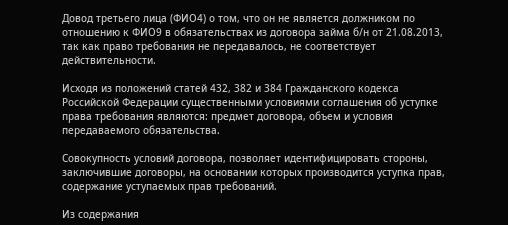Довод третьего лица (ФИО4) о том, что он не является должником по отношению к ФИО9 в обязательствах из договора займа б/н от 21.08.2013, так как право требования не передавалось, не соответствует действительности.

Исходя из положений статей 432, 382 и 384 Гражданского кодекса Российской Федерации существенными условиями соглашения об уступке права требования являются: предмет договора, объем и условия передаваемого обязательства.

Совокупность условий договора, позволяет идентифицировать стороны, заключившие договоры, на основании которых производится уступка прав, содержание уступаемых прав требований.

Из содержания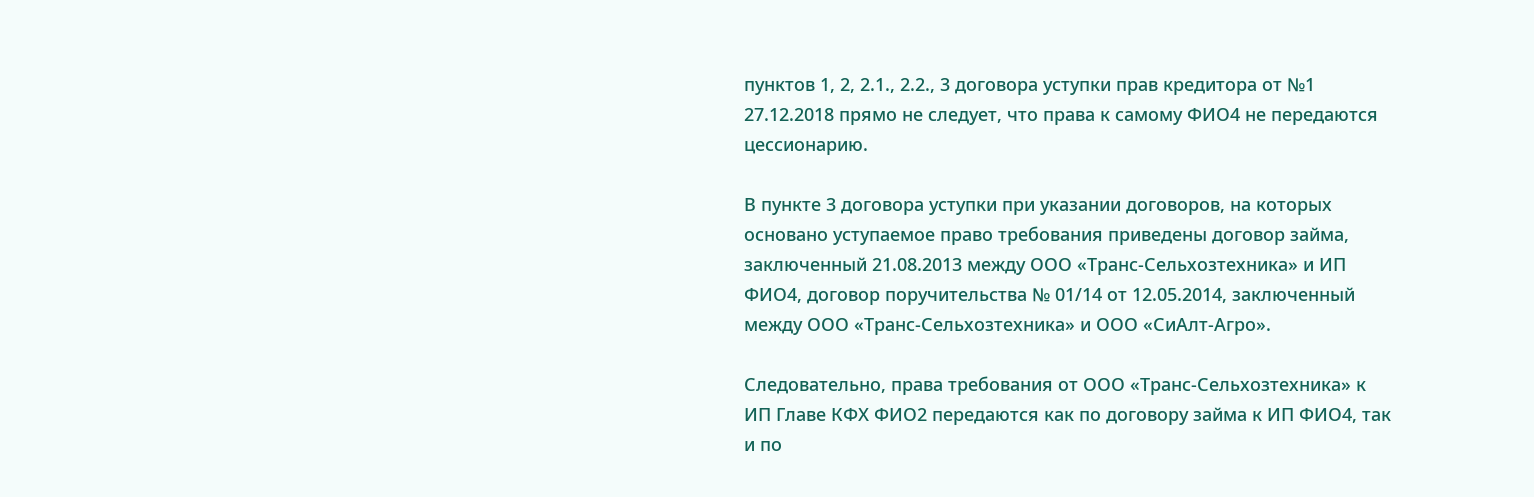пунктов 1, 2, 2.1., 2.2., 3 договора уступки прав кредитора от №1 27.12.2018 прямо не следует, что права к самому ФИО4 не передаются цессионарию.

В пункте 3 договора уступки при указании договоров, на которых основано уступаемое право требования приведены договор займа, заключенный 21.08.2013 между ООО «Транс-Сельхозтехника» и ИП ФИО4, договор поручительства № 01/14 от 12.05.2014, заключенный между ООО «Транс-Сельхозтехника» и ООО «СиАлт-Агро».

Следовательно, права требования от ООО «Транс-Сельхозтехника» к ИП Главе КФХ ФИО2 передаются как по договору займа к ИП ФИО4, так и по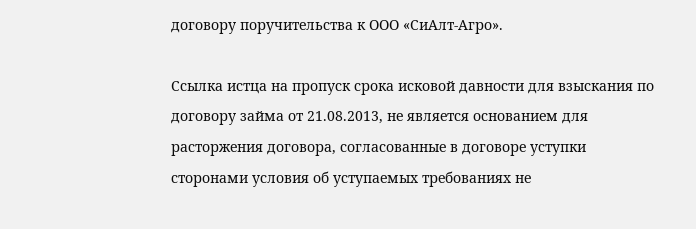договору поручительства к ООО «СиАлт-Агро».

Ссылка истца на пропуск срока исковой давности для взыскания по договору займа от 21.08.2013, не является основанием для расторжения договора, согласованные в договоре уступки сторонами условия об уступаемых требованиях не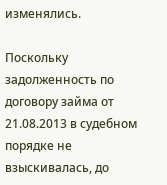изменялись.

Поскольку задолженность по договору займа от 21.08.2013 в судебном порядке не взыскивалась, до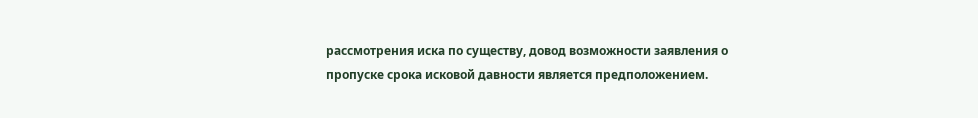рассмотрения иска по существу, довод возможности заявления о пропуске срока исковой давности является предположением.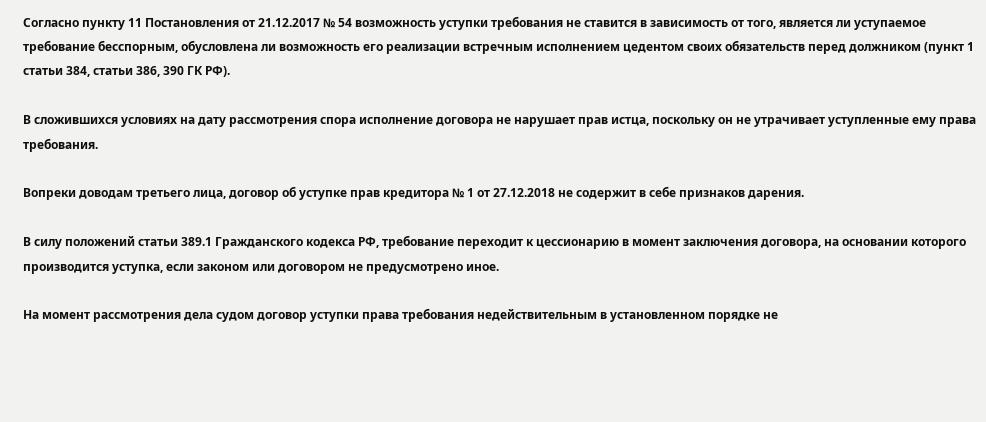Согласно пункту 11 Постановления от 21.12.2017 № 54 возможность уступки требования не ставится в зависимость от того, является ли уступаемое требование бесспорным, обусловлена ли возможность его реализации встречным исполнением цедентом своих обязательств перед должником (пункт 1 статьи 384, статьи 386, 390 ГК РФ).

В сложившихся условиях на дату рассмотрения спора исполнение договора не нарушает прав истца, поскольку он не утрачивает уступленные ему права требования.

Вопреки доводам третьего лица, договор об уступке прав кредитора № 1 от 27.12.2018 не содержит в себе признаков дарения.

В силу положений статьи 389.1 Гражданского кодекса РФ, требование переходит к цессионарию в момент заключения договора, на основании которого производится уступка, если законом или договором не предусмотрено иное.

На момент рассмотрения дела судом договор уступки права требования недействительным в установленном порядке не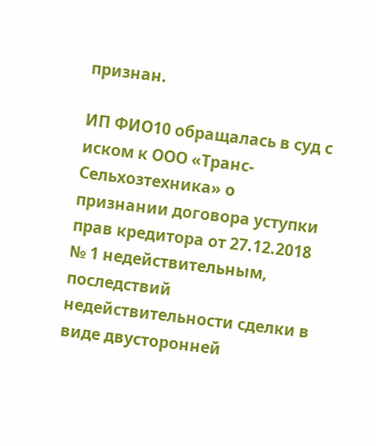признан.

ИП ФИО10 обращалась в суд с иском к ООО «Транс-Сельхозтехника» о признании договора уступки прав кредитора от 27.12.2018 № 1 недействительным, последствий недействительности сделки в виде двусторонней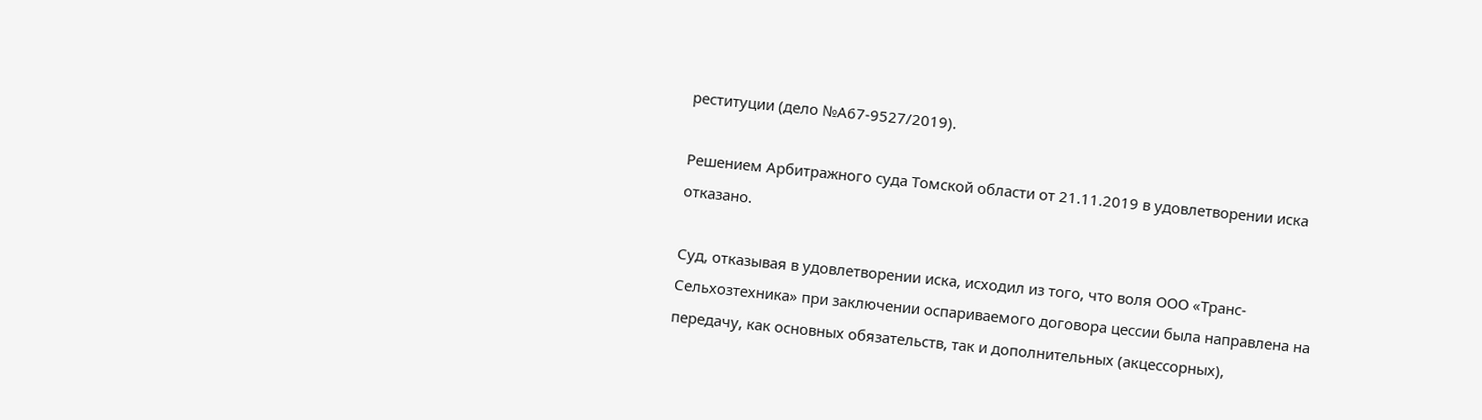реституции (дело №А67-9527/2019).

Решением Арбитражного суда Томской области от 21.11.2019 в удовлетворении иска отказано.

Суд, отказывая в удовлетворении иска, исходил из того, что воля ООО «Транс-Сельхозтехника» при заключении оспариваемого договора цессии была направлена на передачу, как основных обязательств, так и дополнительных (акцессорных),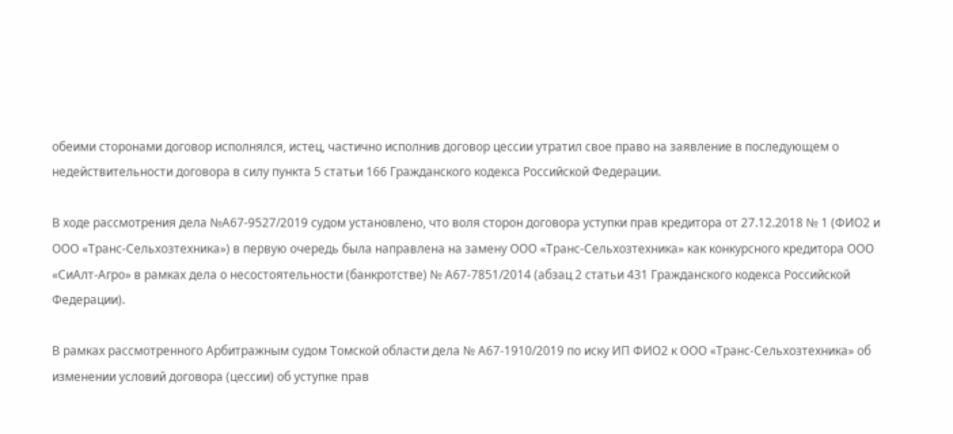обеими сторонами договор исполнялся, истец, частично исполнив договор цессии утратил свое право на заявление в последующем о недействительности договора в силу пункта 5 статьи 166 Гражданского кодекса Российской Федерации.

В ходе рассмотрения дела №А67-9527/2019 судом установлено, что воля сторон договора уступки прав кредитора от 27.12.2018 № 1 (ФИО2 и ООО «Транс-Сельхозтехника») в первую очередь была направлена на замену ООО «Транс-Сельхозтехника» как конкурсного кредитора ООО «СиАлт-Агро» в рамках дела о несостоятельности (банкротстве) № А67-7851/2014 (абзац 2 статьи 431 Гражданского кодекса Российской Федерации).

В рамках рассмотренного Арбитражным судом Томской области дела № А67-1910/2019 по иску ИП ФИО2 к ООО «Транс-Сельхозтехника» об изменении условий договора (цессии) об уступке прав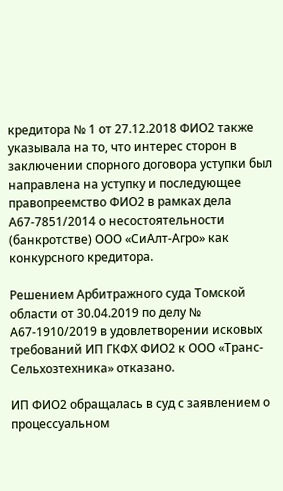кредитора № 1 от 27.12.2018 ФИО2 также указывала на то, что интерес сторон в заключении спорного договора уступки был направлена на уступку и последующее правопреемство ФИО2 в рамках дела А67-7851/2014 о несостоятельности (банкротстве) ООО «СиАлт-Агро» как конкурсного кредитора.

Решением Арбитражного суда Томской области от 30.04.2019 по делу № А67-1910/2019 в удовлетворении исковых требований ИП ГКФХ ФИО2 к ООО «Транс-Сельхозтехника» отказано.

ИП ФИО2 обращалась в суд с заявлением о процессуальном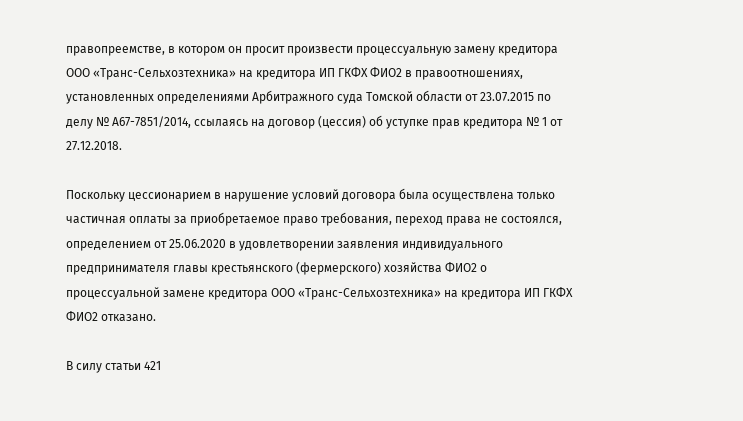правопреемстве, в котором он просит произвести процессуальную замену кредитора ООО «Транс-Сельхозтехника» на кредитора ИП ГКФХ ФИО2 в правоотношениях, установленных определениями Арбитражного суда Томской области от 23.07.2015 по делу № А67-7851/2014, ссылаясь на договор (цессия) об уступке прав кредитора № 1 от 27.12.2018.

Поскольку цессионарием в нарушение условий договора была осуществлена только частичная оплаты за приобретаемое право требования, переход права не состоялся, определением от 25.06.2020 в удовлетворении заявления индивидуального предпринимателя главы крестьянского (фермерского) хозяйства ФИО2 о процессуальной замене кредитора ООО «Транс-Сельхозтехника» на кредитора ИП ГКФХ ФИО2 отказано.

В силу статьи 421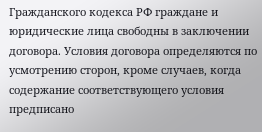Гражданского кодекса РФ граждане и юридические лица свободны в заключении договора. Условия договора определяются по усмотрению сторон, кроме случаев, когда содержание соответствующего условия предписано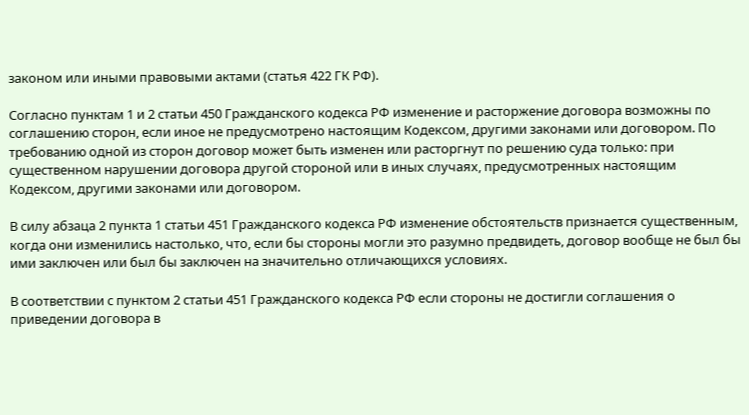законом или иными правовыми актами (статья 422 ГК РФ).

Согласно пунктам 1 и 2 статьи 450 Гражданского кодекса РФ изменение и расторжение договора возможны по соглашению сторон, если иное не предусмотрено настоящим Кодексом, другими законами или договором. По требованию одной из сторон договор может быть изменен или расторгнут по решению суда только: при существенном нарушении договора другой стороной или в иных случаях, предусмотренных настоящим Кодексом, другими законами или договором.

В силу абзаца 2 пункта 1 статьи 451 Гражданского кодекса РФ изменение обстоятельств признается существенным, когда они изменились настолько, что, если бы стороны могли это разумно предвидеть, договор вообще не был бы ими заключен или был бы заключен на значительно отличающихся условиях.

В соответствии с пунктом 2 статьи 451 Гражданского кодекса РФ если стороны не достигли соглашения о приведении договора в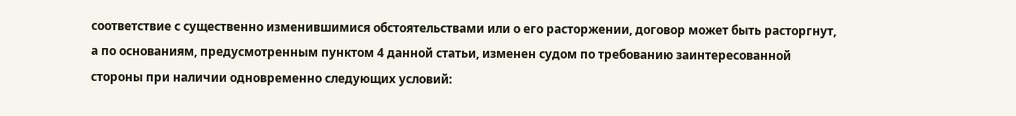соответствие с существенно изменившимися обстоятельствами или о его расторжении, договор может быть расторгнут, а по основаниям, предусмотренным пунктом 4 данной статьи, изменен судом по требованию заинтересованной стороны при наличии одновременно следующих условий: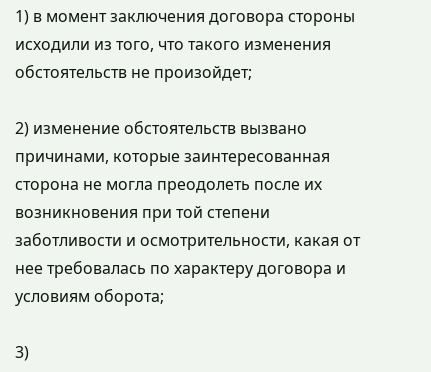1) в момент заключения договора стороны исходили из того, что такого изменения обстоятельств не произойдет;

2) изменение обстоятельств вызвано причинами, которые заинтересованная сторона не могла преодолеть после их возникновения при той степени заботливости и осмотрительности, какая от нее требовалась по характеру договора и условиям оборота;

3)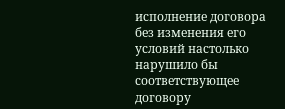исполнение договора без изменения его условий настолько нарушило бы соответствующее договору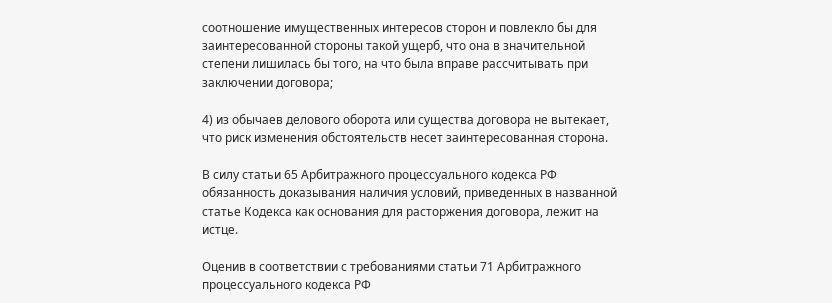соотношение имущественных интересов сторон и повлекло бы для заинтересованной стороны такой ущерб, что она в значительной степени лишилась бы того, на что была вправе рассчитывать при заключении договора;

4) из обычаев делового оборота или существа договора не вытекает, что риск изменения обстоятельств несет заинтересованная сторона.

В силу статьи 65 Арбитражного процессуального кодекса РФ обязанность доказывания наличия условий, приведенных в названной статье Кодекса как основания для расторжения договора, лежит на истце.

Оценив в соответствии с требованиями статьи 71 Арбитражного процессуального кодекса РФ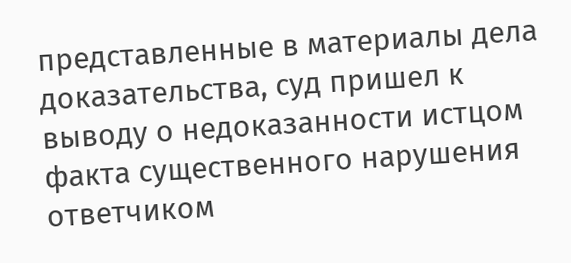представленные в материалы дела доказательства, суд пришел к выводу о недоказанности истцом факта существенного нарушения ответчиком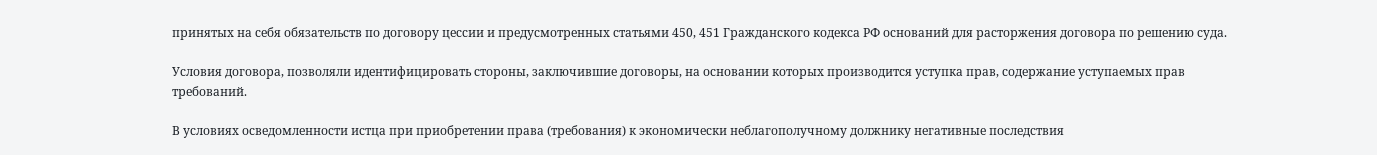принятых на себя обязательств по договору цессии и предусмотренных статьями 450, 451 Гражданского кодекса РФ оснований для расторжения договора по решению суда.

Условия договора, позволяли идентифицировать стороны, заключившие договоры, на основании которых производится уступка прав, содержание уступаемых прав требований.

В условиях осведомленности истца при приобретении права (требования) к экономически неблагополучному должнику негативные последствия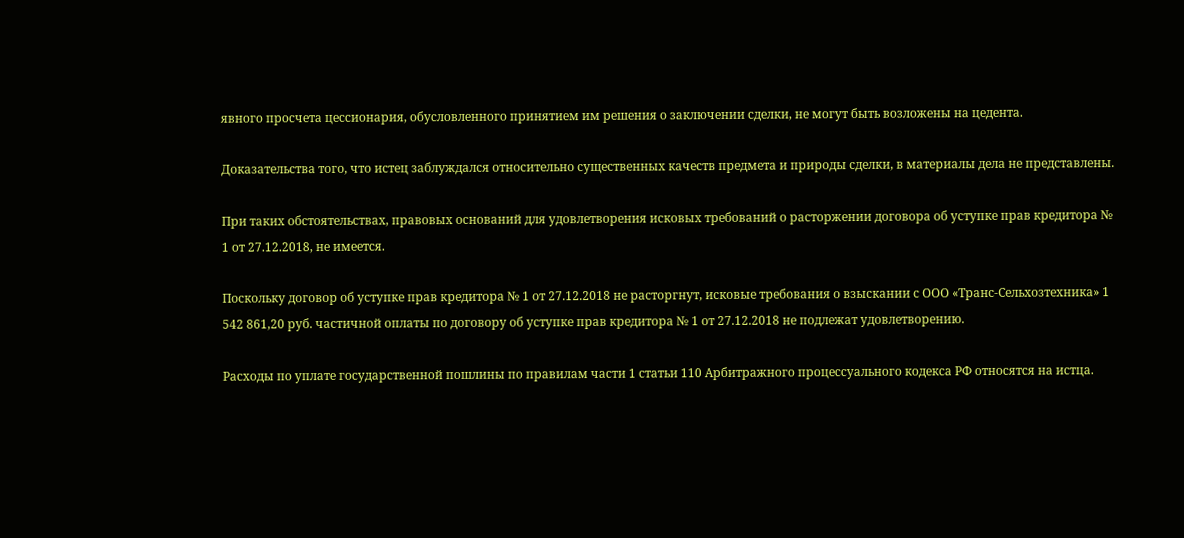явного просчета цессионария, обусловленного принятием им решения о заключении сделки, не могут быть возложены на цедента.

Доказательства того, что истец заблуждался относительно существенных качеств предмета и природы сделки, в материалы дела не представлены.

При таких обстоятельствах, правовых оснований для удовлетворения исковых требований о расторжении договора об уступке прав кредитора № 1 от 27.12.2018, не имеется.

Поскольку договор об уступке прав кредитора № 1 от 27.12.2018 не расторгнут, исковые требования о взыскании с ООО «Транс-Сельхозтехника» 1 542 861,20 руб. частичной оплаты по договору об уступке прав кредитора № 1 от 27.12.2018 не подлежат удовлетворению.

Расходы по уплате государственной пошлины по правилам части 1 статьи 110 Арбитражного процессуального кодекса РФ относятся на истца.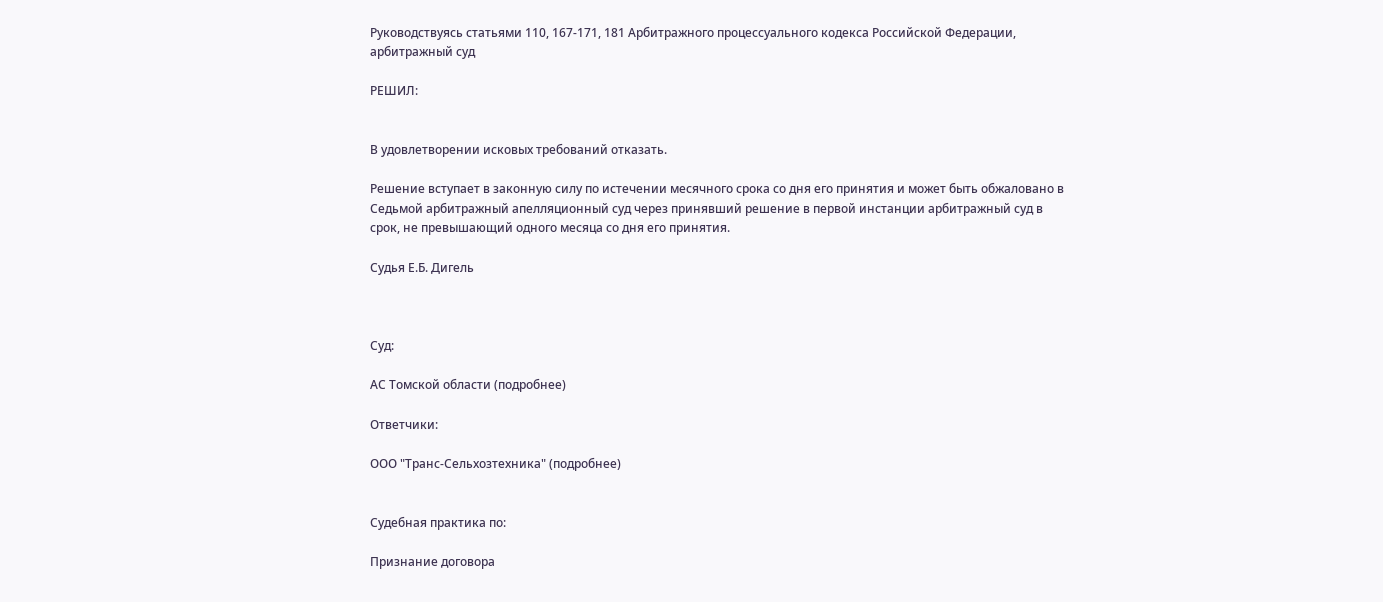Руководствуясь статьями 110, 167-171, 181 Арбитражного процессуального кодекса Российской Федерации, арбитражный суд

РЕШИЛ:


В удовлетворении исковых требований отказать.

Решение вступает в законную силу по истечении месячного срока со дня его принятия и может быть обжаловано в Седьмой арбитражный апелляционный суд через принявший решение в первой инстанции арбитражный суд в срок, не превышающий одного месяца со дня его принятия.

Судья Е.Б. Дигель



Суд:

АС Томской области (подробнее)

Ответчики:

ООО "Транс-Сельхозтехника" (подробнее)


Судебная практика по:

Признание договора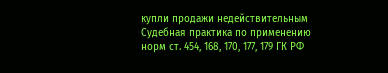купли продажи недействительным
Судебная практика по применению норм ст. 454, 168, 170, 177, 179 ГК РФ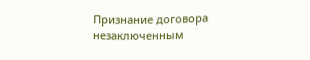Признание договора незаключенным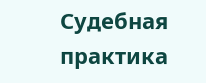Судебная практика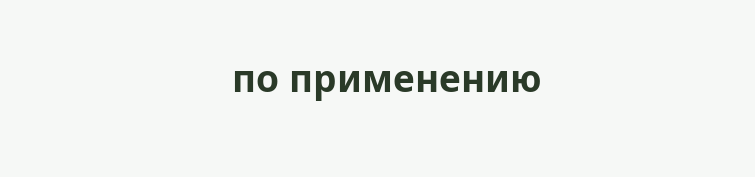по применению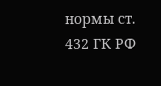нормы ст. 432 ГК РФ